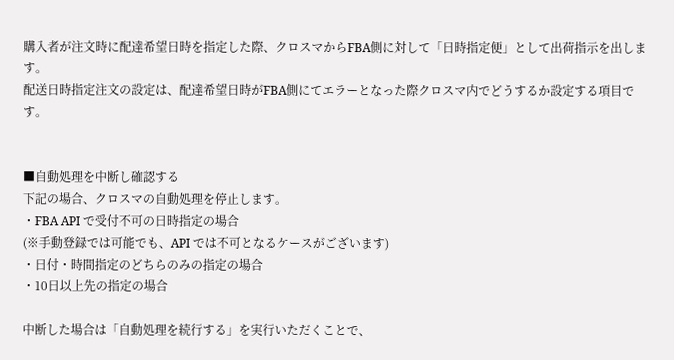購入者が注文時に配達希望日時を指定した際、クロスマからFBA側に対して「日時指定便」として出荷指示を出します。
配送日時指定注文の設定は、配達希望日時がFBA側にてエラーとなった際クロスマ内でどうするか設定する項目です。


■自動処理を中断し確認する
下記の場合、クロスマの自動処理を停止します。
・FBA API で受付不可の日時指定の場合
(※手動登録では可能でも、API では不可となるケースがございます)
・日付・時間指定のどちらのみの指定の場合
・10日以上先の指定の場合

中断した場合は「自動処理を続行する」を実行いただくことで、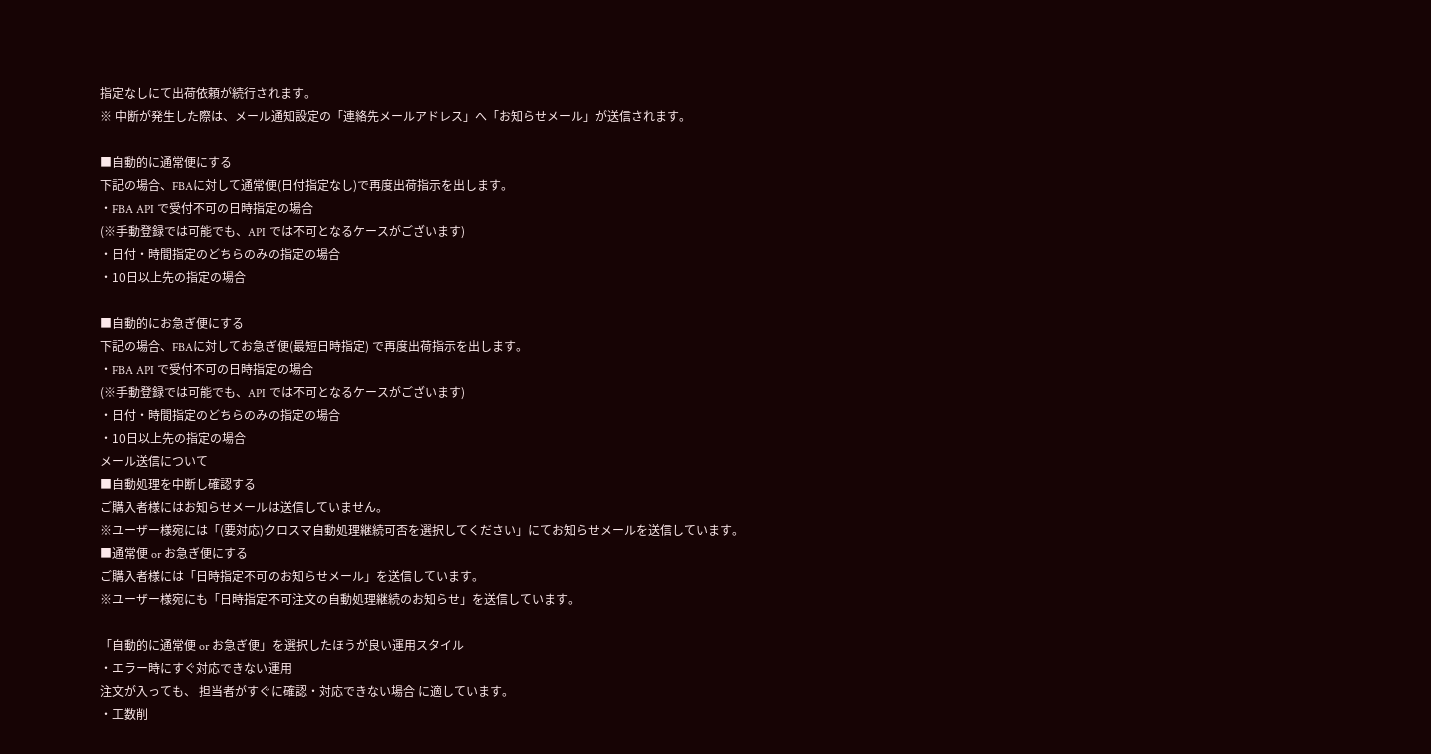指定なしにて出荷依頼が続行されます。
※ 中断が発生した際は、メール通知設定の「連絡先メールアドレス」へ「お知らせメール」が送信されます。

■自動的に通常便にする
下記の場合、FBAに対して通常便(日付指定なし)で再度出荷指示を出します。
・FBA API で受付不可の日時指定の場合
(※手動登録では可能でも、API では不可となるケースがございます)
・日付・時間指定のどちらのみの指定の場合
・10日以上先の指定の場合

■自動的にお急ぎ便にする
下記の場合、FBAに対してお急ぎ便(最短日時指定) で再度出荷指示を出します。
・FBA API で受付不可の日時指定の場合
(※手動登録では可能でも、API では不可となるケースがございます)
・日付・時間指定のどちらのみの指定の場合
・10日以上先の指定の場合
メール送信について
■自動処理を中断し確認する
ご購入者様にはお知らせメールは送信していません。
※ユーザー様宛には「(要対応)クロスマ自動処理継続可否を選択してください」にてお知らせメールを送信しています。
■通常便 or お急ぎ便にする
ご購入者様には「日時指定不可のお知らせメール」を送信しています。
※ユーザー様宛にも「日時指定不可注文の自動処理継続のお知らせ」を送信しています。

「自動的に通常便 or お急ぎ便」を選択したほうが良い運用スタイル
・エラー時にすぐ対応できない運用
注文が入っても、 担当者がすぐに確認・対応できない場合 に適しています。
・工数削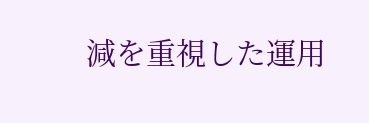減を重視した運用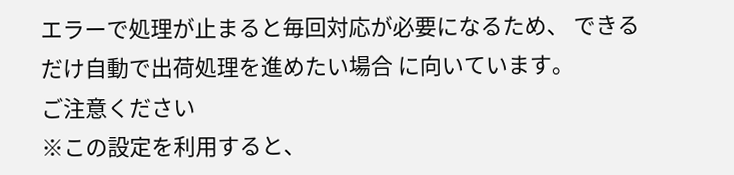エラーで処理が止まると毎回対応が必要になるため、 できるだけ自動で出荷処理を進めたい場合 に向いています。
ご注意ください
※この設定を利用すると、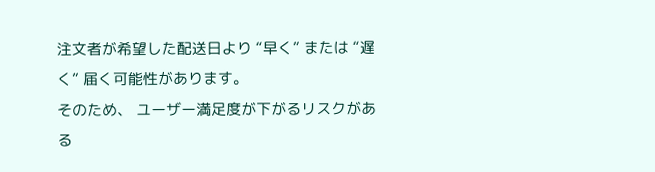注文者が希望した配送日より “早く” または “遅く” 届く可能性があります。
そのため、 ユーザー満足度が下がるリスクがある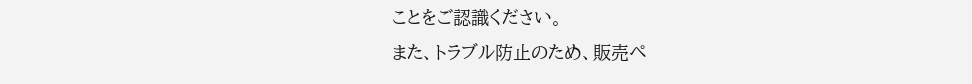ことをご認識ください。
また、トラブル防止のため、販売ペ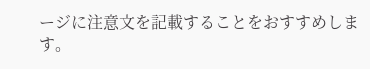ージに注意文を記載することをおすすめします。